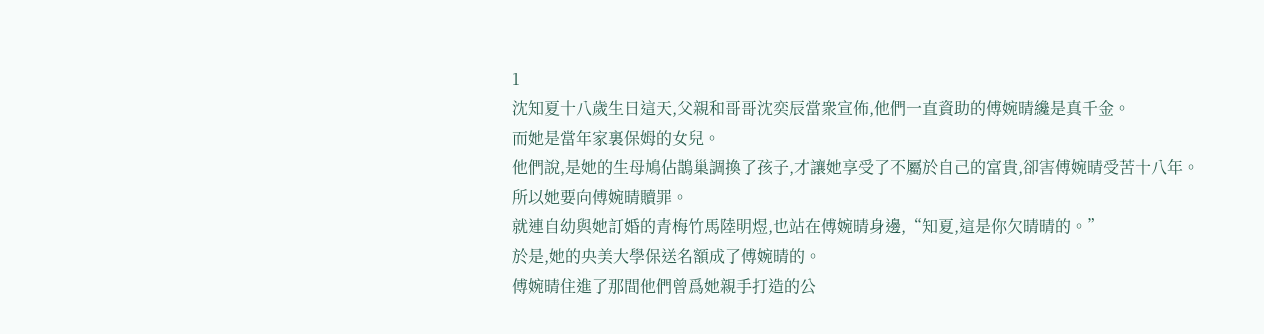1
沈知夏十八歲生日這天,父親和哥哥沈奕辰當衆宣佈,他們一直資助的傅婉晴纔是真千金。
而她是當年家裏保姆的女兒。
他們說,是她的生母鳩佔鵲巢調換了孩子,才讓她享受了不屬於自己的富貴,卻害傅婉晴受苦十八年。
所以她要向傅婉晴贖罪。
就連自幼與她訂婚的青梅竹馬陸明煜,也站在傅婉晴身邊,“知夏,這是你欠晴晴的。”
於是,她的央美大學保送名額成了傅婉晴的。
傅婉晴住進了那間他們曾爲她親手打造的公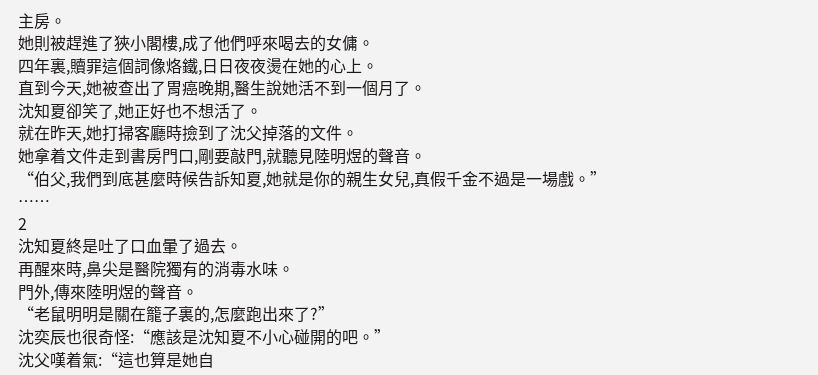主房。
她則被趕進了狹小閣樓,成了他們呼來喝去的女傭。
四年裏,贖罪這個詞像烙鐵,日日夜夜燙在她的心上。
直到今天,她被查出了胃癌晚期,醫生說她活不到一個月了。
沈知夏卻笑了,她正好也不想活了。
就在昨天,她打掃客廳時撿到了沈父掉落的文件。
她拿着文件走到書房門口,剛要敲門,就聽見陸明煜的聲音。
“伯父,我們到底甚麼時候告訴知夏,她就是你的親生女兒,真假千金不過是一場戲。”
……
2
沈知夏終是吐了口血暈了過去。
再醒來時,鼻尖是醫院獨有的消毒水味。
門外,傳來陸明煜的聲音。
“老鼠明明是關在籠子裏的,怎麼跑出來了?”
沈奕辰也很奇怪:“應該是沈知夏不小心碰開的吧。”
沈父嘆着氣:“這也算是她自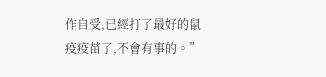作自受,已經打了最好的鼠疫疫苗了,不會有事的。”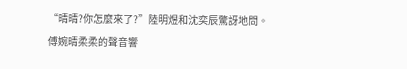“晴晴?你怎麼來了?”陸明煜和沈奕辰驚訝地問。
傅婉晴柔柔的聲音響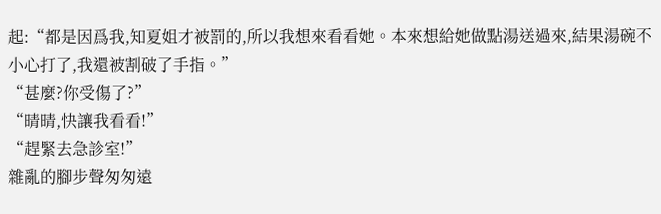起:“都是因爲我,知夏姐才被罰的,所以我想來看看她。本來想給她做點湯送過來,結果湯碗不小心打了,我還被割破了手指。”
“甚麼?你受傷了?”
“晴晴,快讓我看看!”
“趕緊去急診室!”
雜亂的腳步聲匆匆遠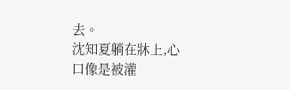去。
沈知夏躺在牀上,心口像是被灌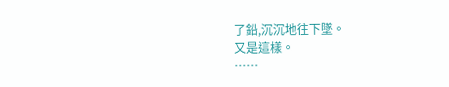了鉛,沉沉地往下墜。
又是這樣。
……